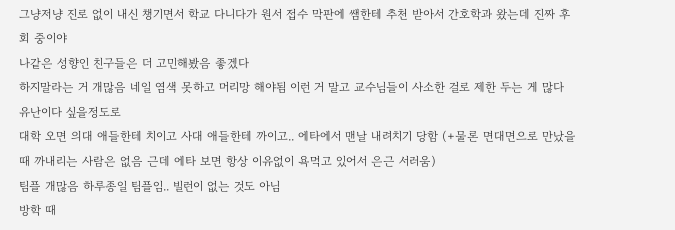그냥저냥 진로 없이 내신 챙기면서 학교 다니다가 원서 접수 막판에 쌤한테 추천 받아서 간호학과 왔는데 진짜 후회 중이야
나같은 성향인 친구들은 더 고민해봤음 좋겠다
하지말라는 거 개많음 네일 염색 못하고 머리망 해야됨 이런 거 말고 교수님들이 사소한 걸로 제한 두는 게 많다 유난이다 싶을정도로
대학 오면 의대 애들한테 치이고 사대 애들한테 까이고.. 에타에서 맨날 내려치기 당함 (+물론 면대면으로 만났을 때 까내리는 사람은 없음 근데 에타 보면 항상 이유없이 욕먹고 있어서 은근 서러움)
팀플 개많음 하루종일 팀플임.. 빌런이 없는 것도 아님
방학 때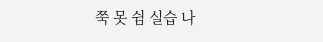쭉 못 쉼 실습 나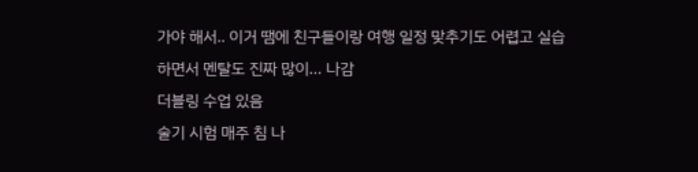가야 해서.. 이거 땜에 친구들이랑 여행 일정 맞추기도 어렵고 실습하면서 멘탈도 진짜 많이… 나감
더블링 수업 있음
술기 시험 매주 침 나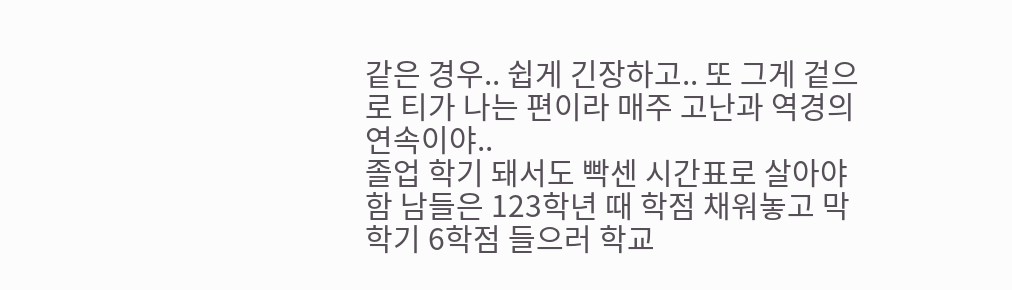같은 경우.. 쉽게 긴장하고.. 또 그게 겉으로 티가 나는 편이라 매주 고난과 역경의 연속이야..
졸업 학기 돼서도 빡센 시간표로 살아야 함 남들은 123학년 때 학점 채워놓고 막학기 6학점 들으러 학교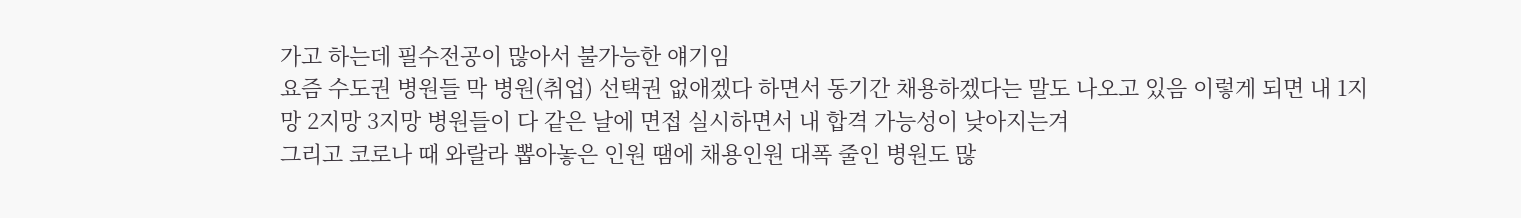가고 하는데 필수전공이 많아서 불가능한 얘기임
요즘 수도권 병원들 막 병원(취업) 선택권 없애겠다 하면서 동기간 채용하겠다는 말도 나오고 있음 이렇게 되면 내 1지망 2지망 3지망 병원들이 다 같은 날에 면접 실시하면서 내 합격 가능성이 낮아지는겨
그리고 코로나 때 와랄라 뽑아놓은 인원 땜에 채용인원 대폭 줄인 병원도 많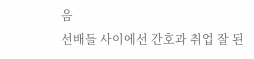음
선배들 사이에선 간호과 취업 잘 된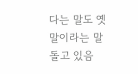다는 말도 옛말이라는 말 돌고 있음